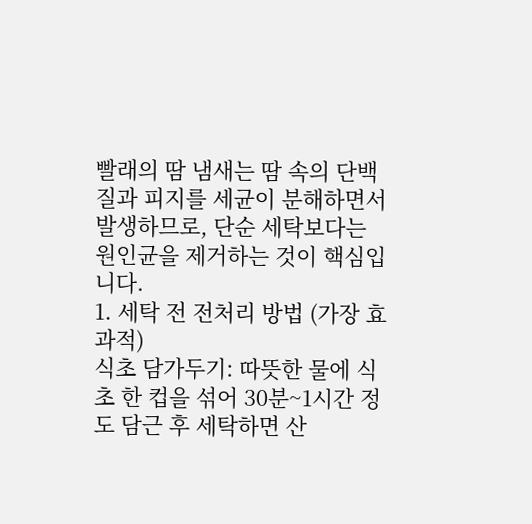빨래의 땀 냄새는 땀 속의 단백질과 피지를 세균이 분해하면서 발생하므로, 단순 세탁보다는 원인균을 제거하는 것이 핵심입니다.
1. 세탁 전 전처리 방법 (가장 효과적)
식초 담가두기: 따뜻한 물에 식초 한 컵을 섞어 30분~1시간 정도 담근 후 세탁하면 산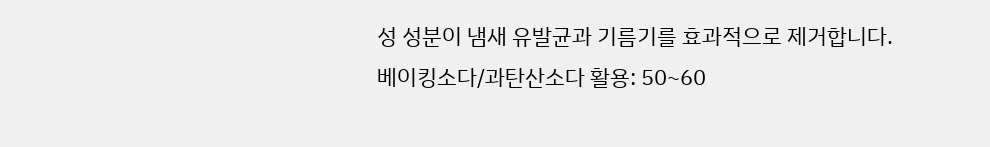성 성분이 냄새 유발균과 기름기를 효과적으로 제거합니다.
베이킹소다/과탄산소다 활용: 50~60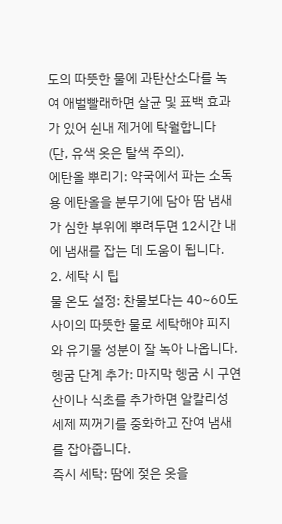도의 따뜻한 물에 과탄산소다를 녹여 애벌빨래하면 살균 및 표백 효과가 있어 쉰내 제거에 탁월합니다 (단, 유색 옷은 탈색 주의).
에탄올 뿌리기: 약국에서 파는 소독용 에탄올을 분무기에 담아 땀 냄새가 심한 부위에 뿌려두면 12시간 내에 냄새를 잡는 데 도움이 됩니다.
2. 세탁 시 팁
물 온도 설정: 찬물보다는 40~60도 사이의 따뜻한 물로 세탁해야 피지와 유기물 성분이 잘 녹아 나옵니다.
헹굼 단계 추가: 마지막 헹굼 시 구연산이나 식초를 추가하면 알칼리성 세제 찌꺼기를 중화하고 잔여 냄새를 잡아줍니다.
즉시 세탁: 땀에 젖은 옷을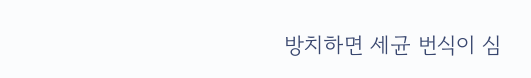방치하면 세균 번식이 심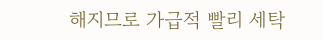해지므로 가급적 빨리 세탁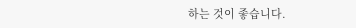하는 것이 좋습니다.